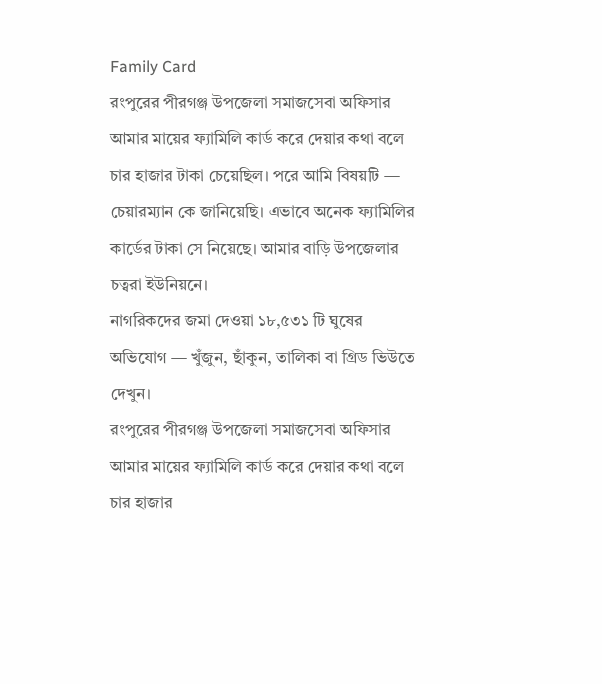Family Card
রংপুরের পীরগঞ্জ উপজেলা সমাজসেবা অফিসার আমার মায়ের ফ্যামিলি কার্ড করে দেয়ার কথা বলে চার হাজার টাকা চেয়েছিল। পরে আমি বিষয়টি — চেয়ারম্যান কে জানিয়েছি। এভাবে অনেক ফ্যামিলির কার্ডের টাকা সে নিয়েছে। আমার বাড়ি উপজেলার চত্বরা ইউনিয়নে।
নাগরিকদের জমা দেওয়া ১৮,৫৩১ টি ঘুষের অভিযোগ — খুঁজুন, ছাঁকুন, তালিকা বা গ্রিড ভিউতে দেখুন।
রংপুরের পীরগঞ্জ উপজেলা সমাজসেবা অফিসার আমার মায়ের ফ্যামিলি কার্ড করে দেয়ার কথা বলে চার হাজার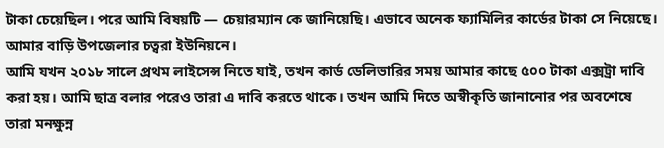টাকা চেয়েছিল। পরে আমি বিষয়টি — চেয়ারম্যান কে জানিয়েছি। এভাবে অনেক ফ্যামিলির কার্ডের টাকা সে নিয়েছে। আমার বাড়ি উপজেলার চত্বরা ইউনিয়নে।
আমি যখন ২০১৮ সালে প্রথম লাইসেন্স নিতে যাই, তখন কার্ড ডেলিভারির সময় আমার কাছে ৫০০ টাকা এক্সট্রা দাবি করা হয়। আমি ছাত্র বলার পরেও তারা এ দাবি করতে থাকে। তখন আমি দিতে অস্বীকৃতি জানানোর পর অবশেষে তারা মনক্ষুন্ন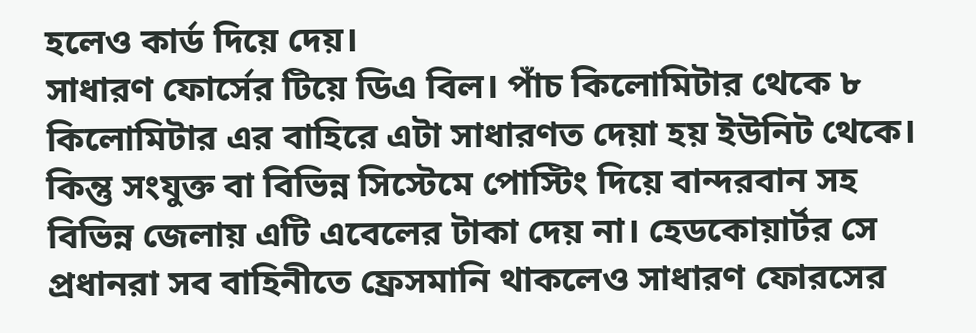হলেও কার্ড দিয়ে দেয়।
সাধারণ ফোর্সের টিয়ে ডিএ বিল। পাঁচ কিলোমিটার থেকে ৮ কিলোমিটার এর বাহিরে এটা সাধারণত দেয়া হয় ইউনিট থেকে। কিন্তু সংযুক্ত বা বিভিন্ন সিস্টেমে পোস্টিং দিয়ে বান্দরবান সহ বিভিন্ন জেলায় এটি এবেলের টাকা দেয় না। হেডকোয়ার্টর সে প্রধানরা সব বাহিনীতে ফ্রেসমানি থাকলেও সাধারণ ফোরসের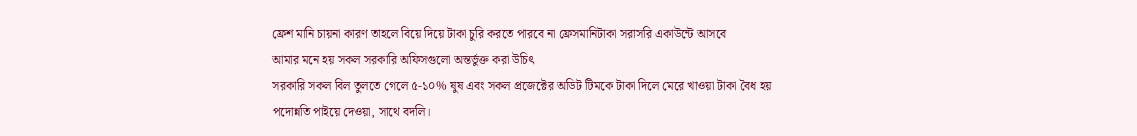ফ্রেশ মানি চায়না কারণ তাহলে বিয়ে দিয়ে টাকা চুরি করতে পারবে না ফ্রেসমানিটাকা সরাসরি একাউন্টে আসবে
আমার মনে হয় সকল সরকারি অফিসগুলো অন্তর্ভুক্ত করা উচিৎ
সরকারি সকল বিল তুলতে গেলে ৫-১০% ষুষ এবং সকল প্রজেক্টের অডিট টিমকে টাকা দিলে মেরে খাওয়া টাকা বৈধ হয়
পদোন্নতি পাইয়ে দেওয়া, সাথে বদলি।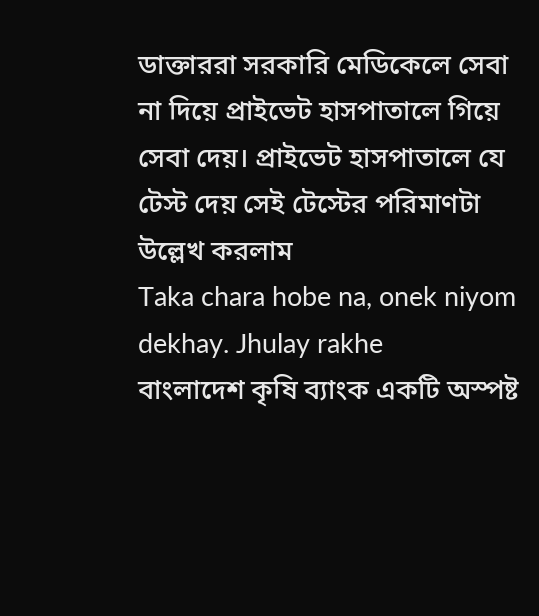ডাক্তাররা সরকারি মেডিকেলে সেবা না দিয়ে প্রাইভেট হাসপাতালে গিয়ে সেবা দেয়। প্রাইভেট হাসপাতালে যে টেস্ট দেয় সেই টেস্টের পরিমাণটা উল্লেখ করলাম
Taka chara hobe na, onek niyom dekhay. Jhulay rakhe
বাংলাদেশ কৃষি ব্যাংক একটি অস্পষ্ট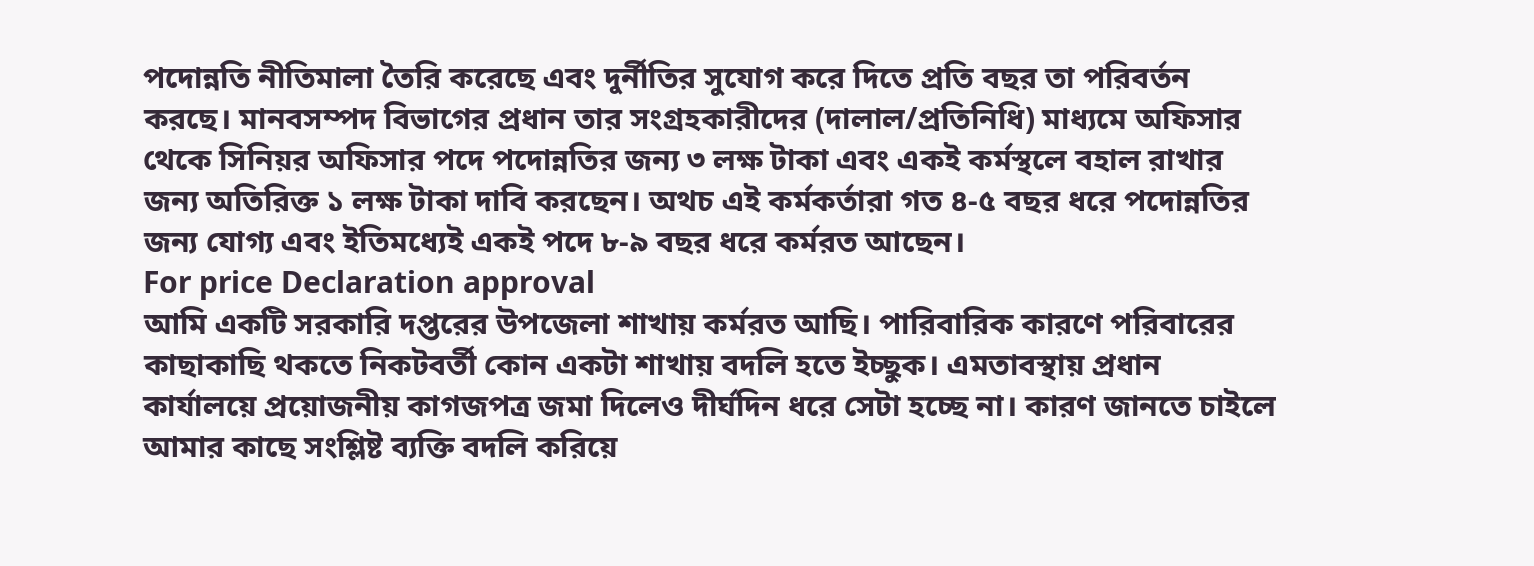পদোন্নতি নীতিমালা তৈরি করেছে এবং দুর্নীতির সুযোগ করে দিতে প্রতি বছর তা পরিবর্তন করছে। মানবসম্পদ বিভাগের প্রধান তার সংগ্রহকারীদের (দালাল/প্রতিনিধি) মাধ্যমে অফিসার থেকে সিনিয়র অফিসার পদে পদোন্নতির জন্য ৩ লক্ষ টাকা এবং একই কর্মস্থলে বহাল রাখার জন্য অতিরিক্ত ১ লক্ষ টাকা দাবি করছেন। অথচ এই কর্মকর্তারা গত ৪-৫ বছর ধরে পদোন্নতির জন্য যোগ্য এবং ইতিমধ্যেই একই পদে ৮-৯ বছর ধরে কর্মরত আছেন।
For price Declaration approval
আমি একটি সরকারি দপ্তরের উপজেলা শাখায় কর্মরত আছি। পারিবারিক কারণে পরিবারের কাছাকাছি থকতে নিকটবর্তী কোন একটা শাখায় বদলি হতে ইচ্ছুক। এমতাবস্থায় প্রধান কার্যালয়ে প্রয়োজনীয় কাগজপত্র জমা দিলেও দীর্ঘদিন ধরে সেটা হচ্ছে না। কারণ জানতে চাইলে আমার কাছে সংশ্লিষ্ট ব্যক্তি বদলি করিয়ে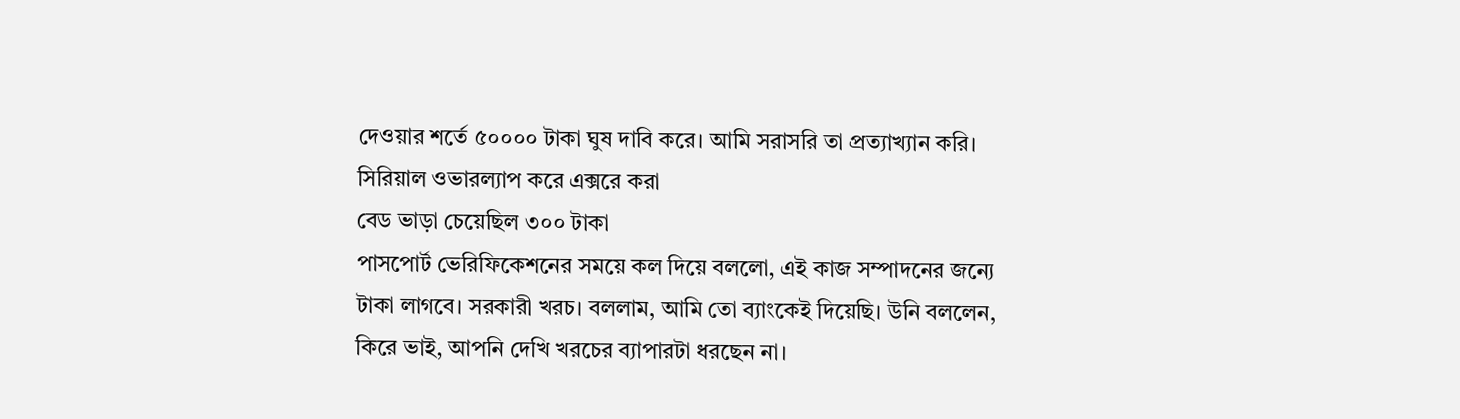দেওয়ার শর্তে ৫০০০০ টাকা ঘুষ দাবি করে। আমি সরাসরি তা প্রত্যাখ্যান করি।
সিরিয়াল ওভারল্যাপ করে এক্সরে করা
বেড ভাড়া চেয়েছিল ৩০০ টাকা
পাসপোর্ট ভেরিফিকেশনের সময়ে কল দিয়ে বললো, এই কাজ সম্পাদনের জন্যে টাকা লাগবে। সরকারী খরচ। বললাম, আমি তো ব্যাংকেই দিয়েছি। উনি বললেন, কিরে ভাই, আপনি দেখি খরচের ব্যাপারটা ধরছেন না।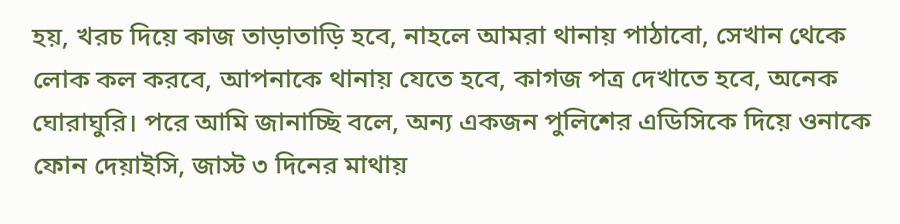হয়, খরচ দিয়ে কাজ তাড়াতাড়ি হবে, নাহলে আমরা থানায় পাঠাবো, সেখান থেকে লোক কল করবে, আপনাকে থানায় যেতে হবে, কাগজ পত্র দেখাতে হবে, অনেক ঘোরাঘুরি। পরে আমি জানাচ্ছি বলে, অন্য একজন পুলিশের এডিসিকে দিয়ে ওনাকে ফোন দেয়াইসি, জাস্ট ৩ দিনের মাথায়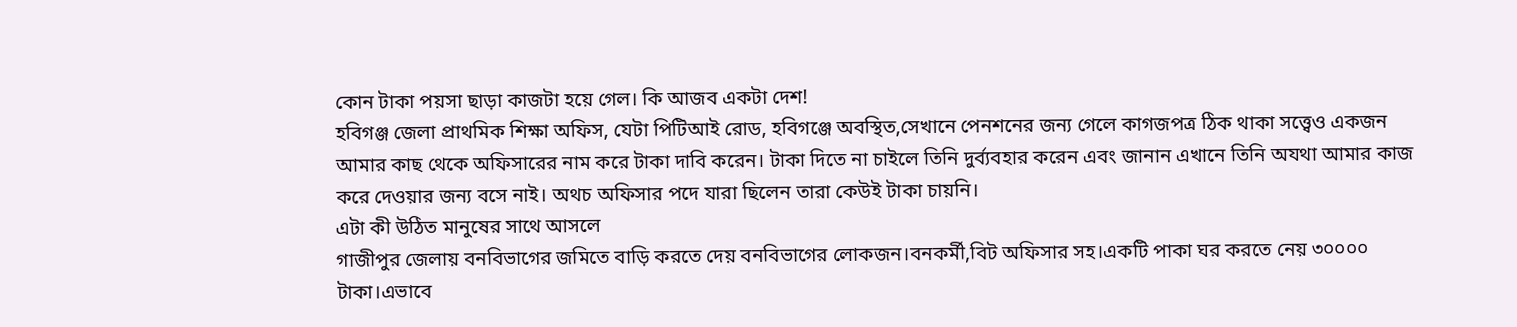কোন টাকা পয়সা ছাড়া কাজটা হয়ে গেল। কি আজব একটা দেশ!
হবিগঞ্জ জেলা প্রাথমিক শিক্ষা অফিস, যেটা পিটিআই রোড, হবিগঞ্জে অবস্থিত,সেখানে পেনশনের জন্য গেলে কাগজপত্র ঠিক থাকা সত্ত্বেও একজন আমার কাছ থেকে অফিসারের নাম করে টাকা দাবি করেন। টাকা দিতে না চাইলে তিনি দুর্ব্যবহার করেন এবং জানান এখানে তিনি অযথা আমার কাজ করে দেওয়ার জন্য বসে নাই। অথচ অফিসার পদে যারা ছিলেন তারা কেউই টাকা চায়নি।
এটা কী উঠিত মানুষের সাথে আসলে
গাজীপুর জেলায় বনবিভাগের জমিতে বাড়ি করতে দেয় বনবিভাগের লোকজন।বনকর্মী,বিট অফিসার সহ।একটি পাকা ঘর করতে নেয় ৩০০০০ টাকা।এভাবে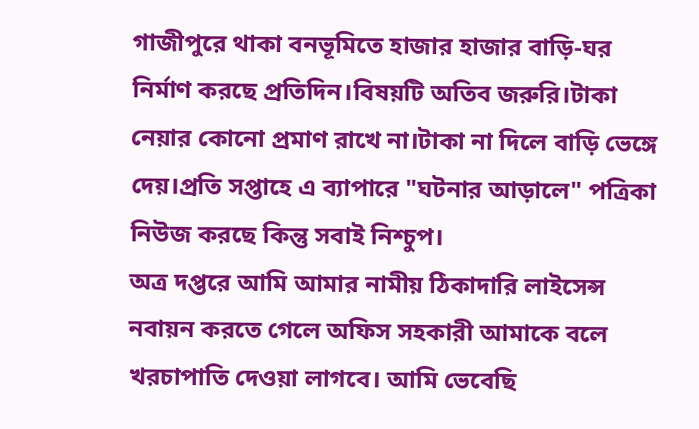গাজীপুরে থাকা বনভূমিতে হাজার হাজার বাড়ি-ঘর নির্মাণ করছে প্রতিদিন।বিষয়টি অতিব জরুরি।টাকা নেয়ার কোনো প্রমাণ রাখে না।টাকা না দিলে বাড়ি ভেঙ্গে দেয়।প্রতি সপ্তাহে এ ব্যাপারে "ঘটনার আড়ালে" পত্রিকা নিউজ করছে কিন্তু সবাই নিশ্চুপ।
অত্র দপ্তরে আমি আমার নামীয় ঠিকাদারি লাইসেন্স নবায়ন করতে গেলে অফিস সহকারী আমাকে বলে খরচাপাতি দেওয়া লাগবে। আমি ভেবেছি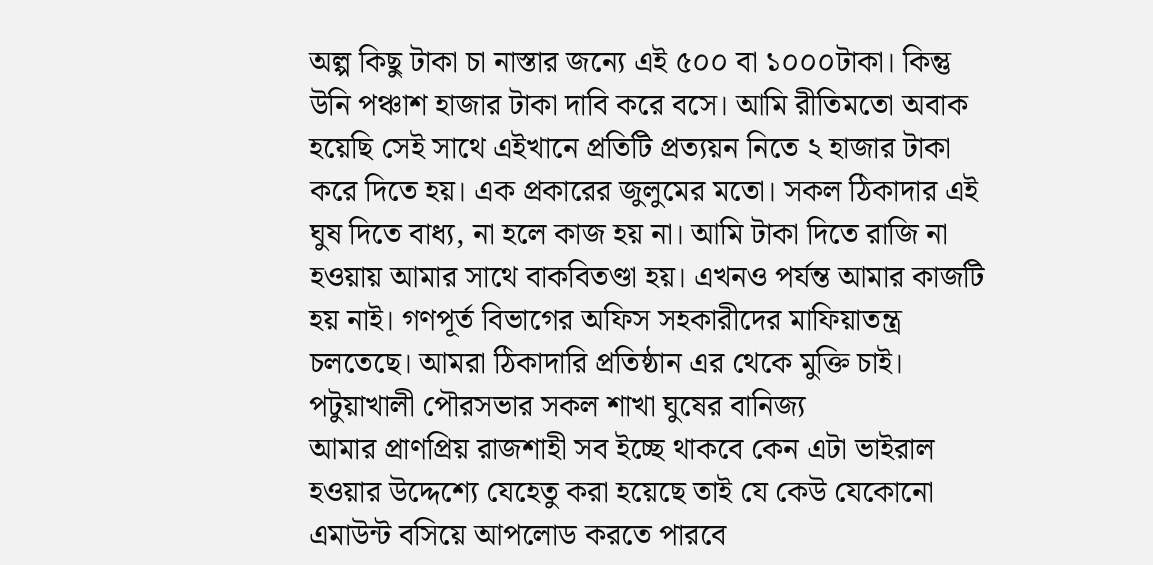অল্প কিছু টাকা চা নাস্তার জন্যে এই ৫০০ বা ১০০০টাকা। কিন্তু উনি পঞ্চাশ হাজার টাকা দাবি করে বসে। আমি রীতিমতো অবাক হয়েছি সেই সাথে এইখানে প্রতিটি প্রত্যয়ন নিতে ২ হাজার টাকা করে দিতে হয়। এক প্রকারের জুলুমের মতো। সকল ঠিকাদার এই ঘুষ দিতে বাধ্য, না হলে কাজ হয় না। আমি টাকা দিতে রাজি না হওয়ায় আমার সাথে বাকবিতণ্ডা হয়। এখনও পর্যন্ত আমার কাজটি হয় নাই। গণপূর্ত বিভাগের অফিস সহকারীদের মাফিয়াতন্ত্র চলতেছে। আমরা ঠিকাদারি প্রতিষ্ঠান এর থেকে মুক্তি চাই।
পটুয়াখালী পৌরসভার সকল শাখা ঘুষের বানিজ্য
আমার প্রাণপ্রিয় রাজশাহী সব ইচ্ছে থাকবে কেন এটা ভাইরাল হওয়ার উদ্দেশ্যে যেহেতু করা হয়েছে তাই যে কেউ যেকোনো এমাউন্ট বসিয়ে আপলোড করতে পারবে